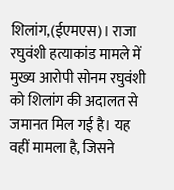शिलांग,(ईएमएस)। राजा रघुवंशी हत्याकांड मामले में मुख्य आरोपी सोनम रघुवंशी को शिलांग की अदालत से जमानत मिल गई है। यह वहीं मामला है, जिसने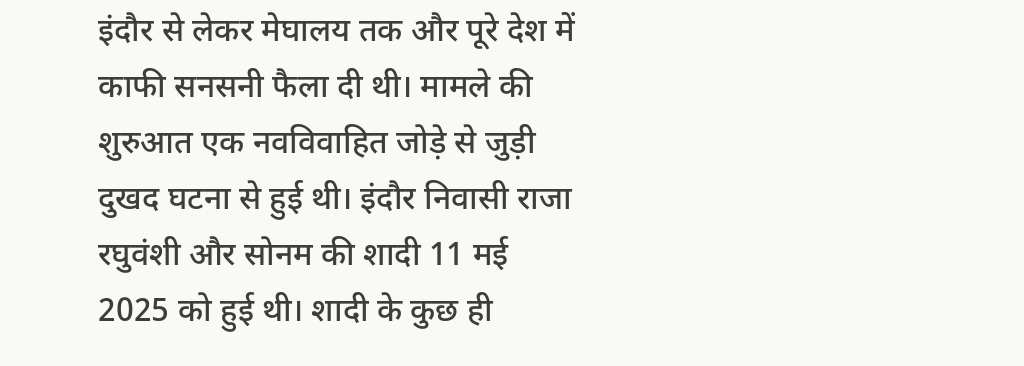इंदौर से लेकर मेघालय तक और पूरे देश में काफी सनसनी फैला दी थी। मामले की शुरुआत एक नवविवाहित जोड़े से जुड़ी दुखद घटना से हुई थी। इंदौर निवासी राजा रघुवंशी और सोनम की शादी 11 मई 2025 को हुई थी। शादी के कुछ ही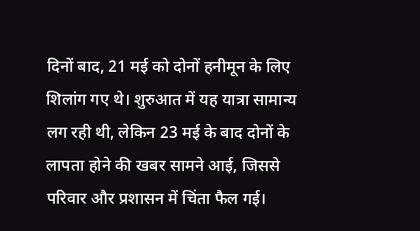दिनों बाद, 21 मई को दोनों हनीमून के लिए शिलांग गए थे। शुरुआत में यह यात्रा सामान्य लग रही थी, लेकिन 23 मई के बाद दोनों के लापता होने की खबर सामने आई, जिससे परिवार और प्रशासन में चिंता फैल गई।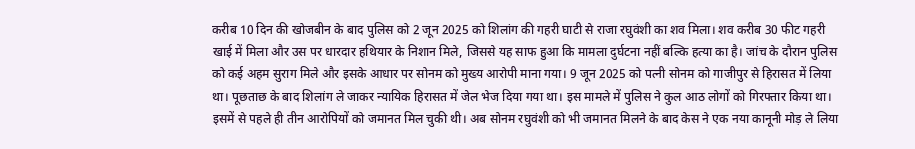करीब 10 दिन की खोजबीन के बाद पुलिस को 2 जून 2025 को शिलांग की गहरी घाटी से राजा रघुवंशी का शव मिला। शव करीब 30 फीट गहरी खाई में मिला और उस पर धारदार हथियार के निशान मिले, जिससे यह साफ हुआ कि मामला दुर्घटना नहीं बल्कि हत्या का है। जांच के दौरान पुलिस को कई अहम सुराग मिले और इसके आधार पर सोनम को मुख्य आरोपी माना गया। 9 जून 2025 को पत्नी सोनम को गाजीपुर से हिरासत में लिया था। पूछताछ के बाद शिलांग ले जाकर न्यायिक हिरासत में जेल भेज दिया गया था। इस मामले में पुलिस ने कुल आठ लोगों को गिरफ्तार किया था। इसमें से पहले ही तीन आरोपियों को जमानत मिल चुकी थी। अब सोनम रघुवंशी को भी जमानत मिलने के बाद केस ने एक नया कानूनी मोड़ ले लिया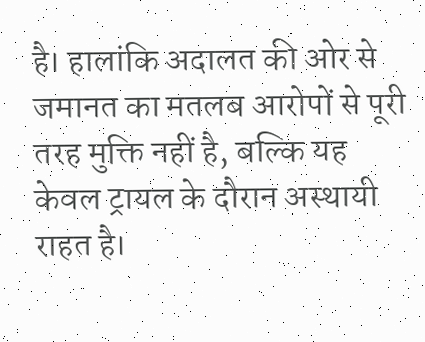है। हालांकि अदालत की ओर से जमानत का मतलब आरोपों से पूरी तरह मुक्ति नहीं है, बल्कि यह केवल ट्रायल के दौरान अस्थायी राहत है।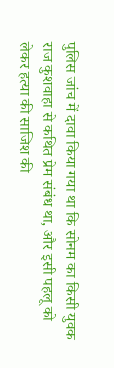पुलिस जांच में दावा किया गया था कि सोनम का किसी युवक राज कुशवाहा से कथित प्रेम संबंध था, और इसी पहलू को लेकर हत्या की साजिश की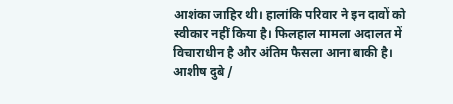आशंका जाहिर थी। हालांकि परिवार ने इन दावों को स्वीकार नहीं किया है। फिलहाल मामला अदालत में विचाराधीन है और अंतिम फैसला आना बाकी है। आशीष दुबे /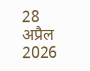28 अप्रैल 2026